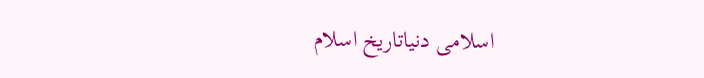اسلامی دنیاتاریخ اسلام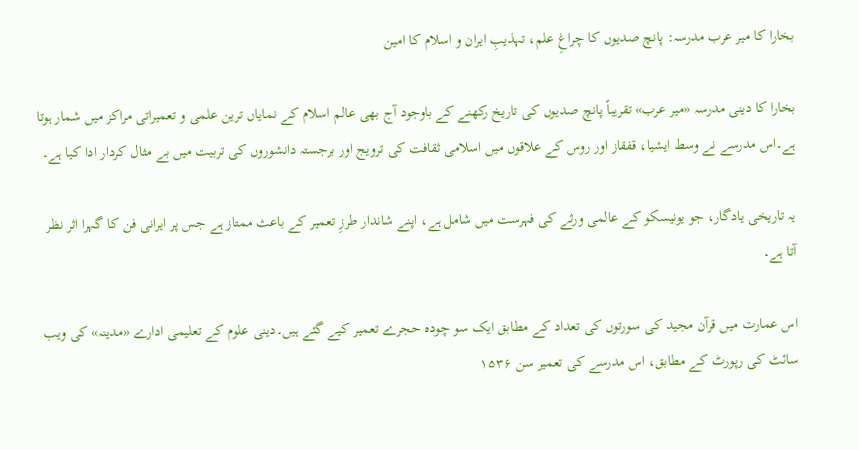بخارا کا میر عرب مدرسہ: پانچ صدیوں کا چراغِ علم، تہذیبِ ایران و اسلام کا امین

بخارا کا دینی مدرسہ «میر عرب» تقریباً پانچ صدیوں کی تاریخ رکھنے کے باوجود آج بھی عالم اسلام کے نمایاں ترین علمی و تعمیراتی مراکز میں شمار ہوتا ہے۔اس مدرسے نے وسط ایشیا، قفقاز اور روس کے علاقوں میں اسلامی ثقافت کی ترویج اور برجستہ دانشوروں کی تربیت میں بے مثال کردار ادا کیا ہے۔

یہ تاریخی یادگار، جو یونیسکو کے عالمی ورثے کی فہرست میں شامل ہے، اپنے شاندار طرزِ تعمیر کے باعث ممتاز ہے جس پر ایرانی فن کا گہرا اثر نظر آتا ہے۔

اس عمارت میں قرآن مجید کی سورتوں کی تعداد کے مطابق ایک سو چودہ حجرے تعمیر کیے گئے ہیں۔دینی علوم کے تعلیمی ادارے «مدینہ» کی ویب سائٹ کی رپورٹ کے مطابق، اس مدرسے کی تعمیر سن ۱۵۳۶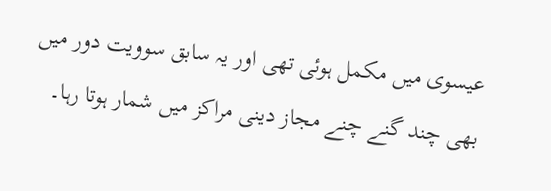عیسوی میں مکمل ہوئی تھی اور یہ سابق سوویت دور میں بھی چند گنے چنے مجاز دینی مراکز میں شمار ہوتا رہا۔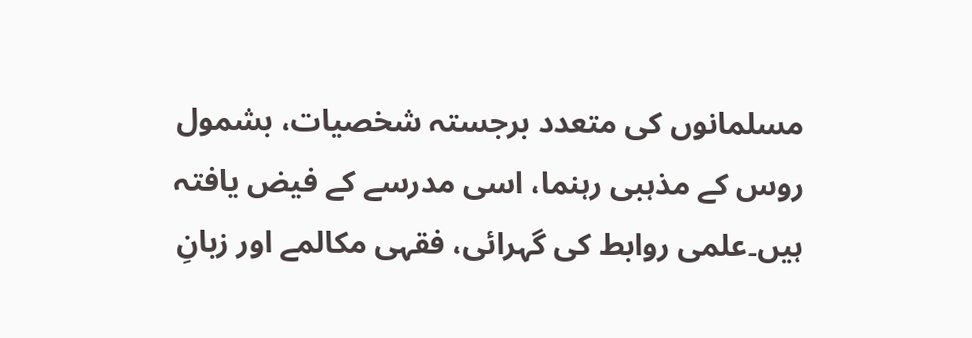مسلمانوں کی متعدد برجستہ شخصیات، بشمول روس کے مذہبی رہنما، اسی مدرسے کے فیض یافتہ ہیں۔علمی روابط کی گہرائی، فقہی مکالمے اور زبانِ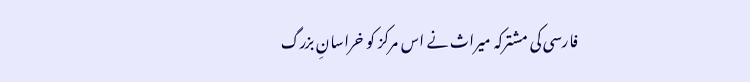فارسی کی مشترکہ میراث نے اس مرکز کو خراسانِ بزرگ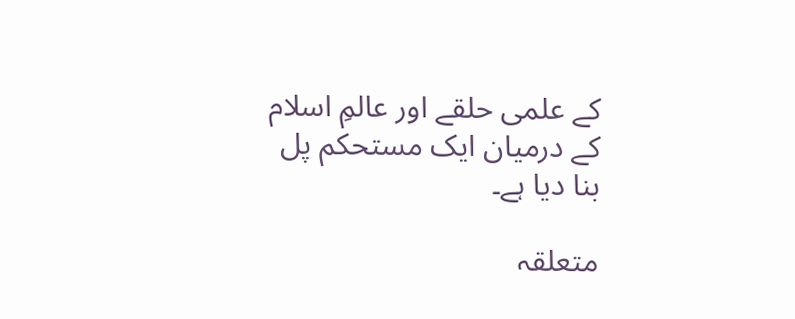کے علمی حلقے اور عالمِ اسلام کے درمیان ایک مستحکم پل بنا دیا ہے۔

متعلقہ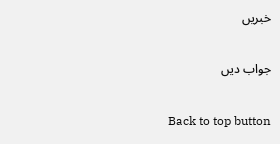خبریں

جواب دیں

Back to top button